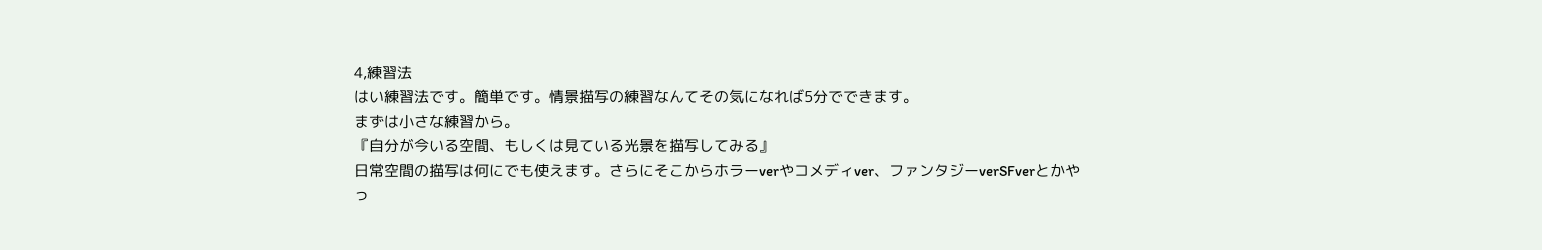4,練習法
はい練習法です。簡単です。情景描写の練習なんてその気になれば5分でできます。
まずは小さな練習から。
『自分が今いる空間、もしくは見ている光景を描写してみる』
日常空間の描写は何にでも使えます。さらにそこからホラーverやコメディver、ファンタジーverSFverとかやっ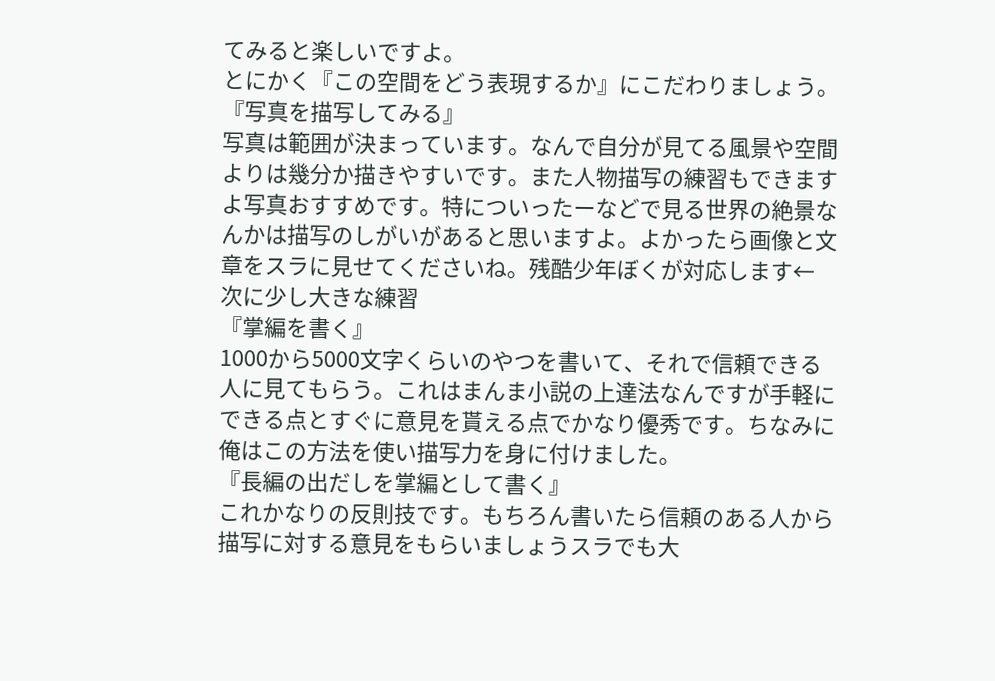てみると楽しいですよ。
とにかく『この空間をどう表現するか』にこだわりましょう。
『写真を描写してみる』
写真は範囲が決まっています。なんで自分が見てる風景や空間よりは幾分か描きやすいです。また人物描写の練習もできますよ写真おすすめです。特についったーなどで見る世界の絶景なんかは描写のしがいがあると思いますよ。よかったら画像と文章をスラに見せてくださいね。残酷少年ぼくが対応します←
次に少し大きな練習
『掌編を書く』
1000から5000文字くらいのやつを書いて、それで信頼できる人に見てもらう。これはまんま小説の上達法なんですが手軽にできる点とすぐに意見を貰える点でかなり優秀です。ちなみに俺はこの方法を使い描写力を身に付けました。
『長編の出だしを掌編として書く』
これかなりの反則技です。もちろん書いたら信頼のある人から描写に対する意見をもらいましょうスラでも大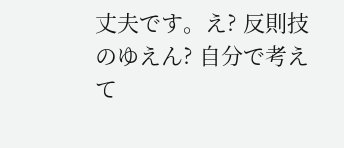丈夫です。え? 反則技のゆえん? 自分で考えて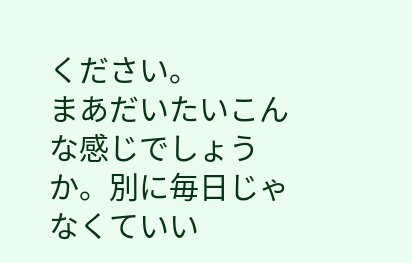ください。
まあだいたいこんな感じでしょうか。別に毎日じゃなくていい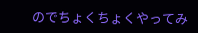のでちょくちょくやってみ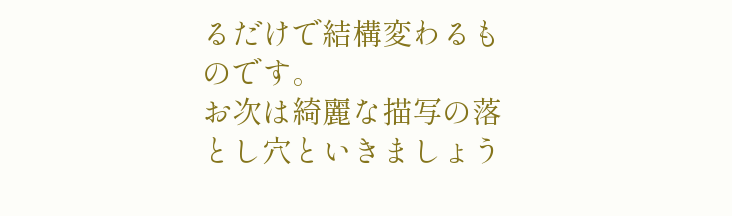るだけで結構変わるものです。
お次は綺麗な描写の落とし穴といきましょう